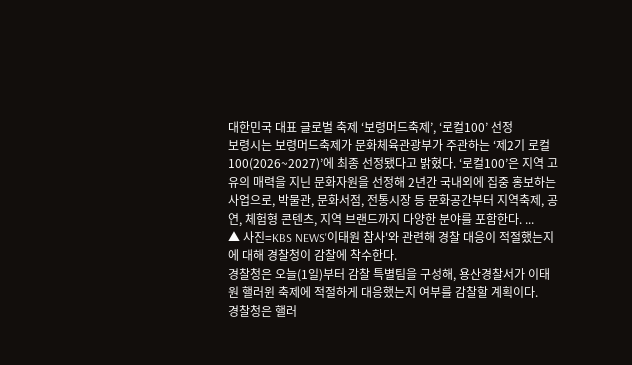대한민국 대표 글로벌 축제 ‘보령머드축제’, ‘로컬100’ 선정
보령시는 보령머드축제가 문화체육관광부가 주관하는 ‘제2기 로컬100(2026~2027)’에 최종 선정됐다고 밝혔다. ‘로컬100’은 지역 고유의 매력을 지닌 문화자원을 선정해 2년간 국내외에 집중 홍보하는 사업으로, 박물관, 문화서점, 전통시장 등 문화공간부터 지역축제, 공연, 체험형 콘텐츠, 지역 브랜드까지 다양한 분야를 포함한다. ...
▲ 사진=KBS NEWS'이태원 참사'와 관련해 경찰 대응이 적절했는지에 대해 경찰청이 감찰에 착수한다.
경찰청은 오늘(1일)부터 감찰 특별팀을 구성해, 용산경찰서가 이태원 핼러윈 축제에 적절하게 대응했는지 여부를 감찰할 계획이다.
경찰청은 핼러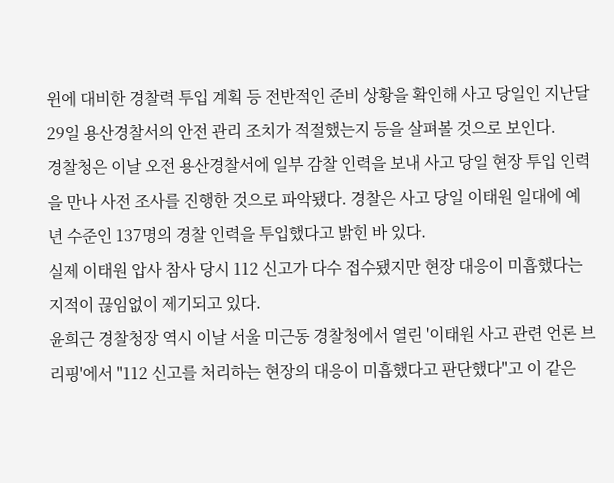윈에 대비한 경찰력 투입 계획 등 전반적인 준비 상황을 확인해 사고 당일인 지난달 29일 용산경찰서의 안전 관리 조치가 적절했는지 등을 살펴볼 것으로 보인다.
경찰청은 이날 오전 용산경찰서에 일부 감찰 인력을 보내 사고 당일 현장 투입 인력을 만나 사전 조사를 진행한 것으로 파악됐다. 경찰은 사고 당일 이태원 일대에 예년 수준인 137명의 경찰 인력을 투입했다고 밝힌 바 있다.
실제 이태원 압사 참사 당시 112 신고가 다수 접수됐지만 현장 대응이 미흡했다는 지적이 끊임없이 제기되고 있다.
윤희근 경찰청장 역시 이날 서울 미근동 경찰청에서 열린 '이태원 사고 관련 언론 브리핑'에서 "112 신고를 처리하는 현장의 대응이 미흡했다고 판단했다"고 이 같은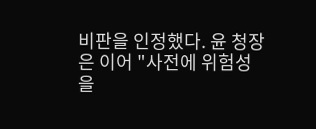비판을 인정했다. 윤 청장은 이어 "사전에 위험성을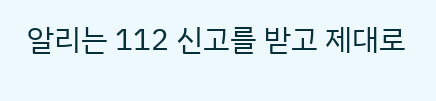알리는 112 신고를 받고 제대로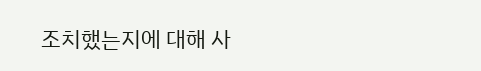조치했는지에 대해 사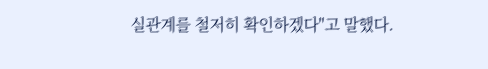실관계를 철저히 확인하겠다"고 말했다.